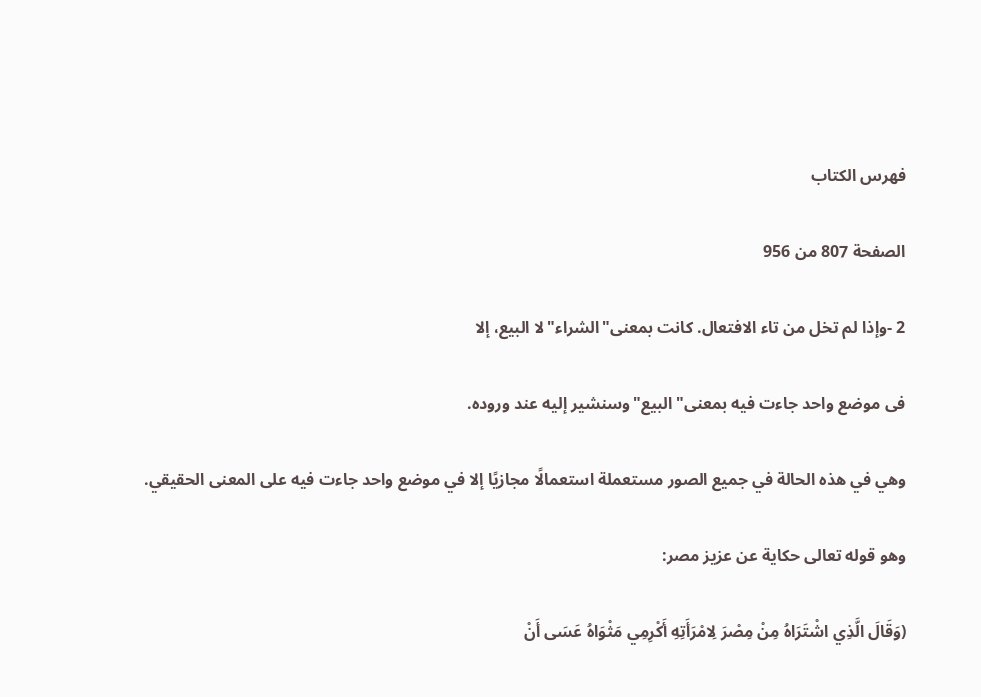فهرس الكتاب

الصفحة 807 من 956

2 -وإذا لم تخل من تاء الافتعال. كانت بمعنى"الشراء"لا البيع، إلا

فى موضع واحد جاءت فيه بمعنى"البيع"وسنشير إليه عند وروده.

وهي في هذه الحالة في جميع الصور مستعملة استعمالًا مجازيًا إلا في موضع واحد جاءت فيه على المعنى الحقيقي.

وهو قوله تعالى حكاية عن عزيز مصر:

(وَقَالَ الَّذِي اشْتَرَاهُ مِنْ مِصْرَ لِامْرَأَتِهِ أَكْرِمِي مَثْوَاهُ عَسَى أَنْ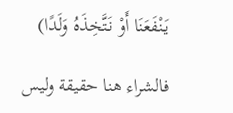يَنْفَعَنَا أَوْ نَتَّخِذَهُ وَلَدًا)

فالشراء هنا حقيقة وليس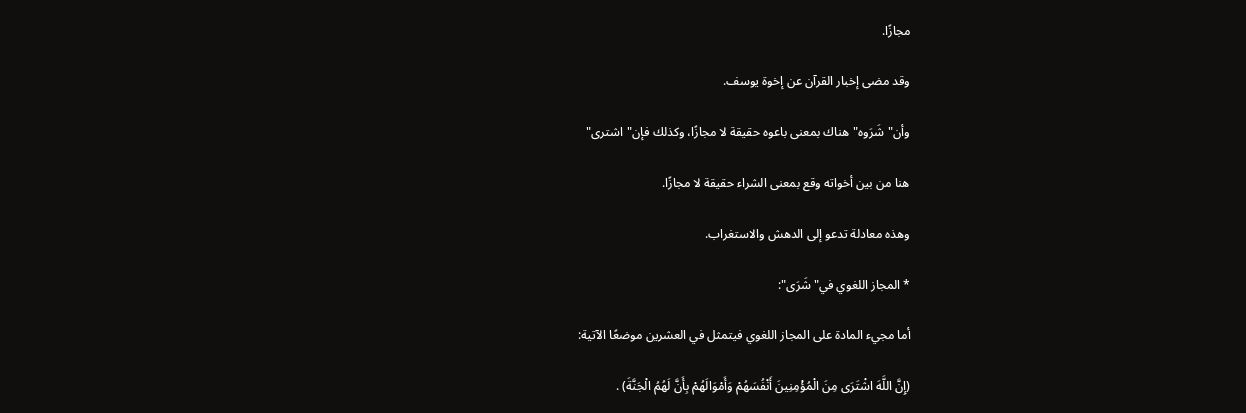مجازًا.

وقد مضى إخبار القرآن عن إخوة يوسف.

وأن"شَرَوه"هناك بمعنى باعوه حقيقة لا مجازًا، وكذلك فإن"اشترى"

هنا من بين أخواته وقع بمعنى الشراء حقيقة لا مجازًا.

وهذه معادلة تدعو إلى الدهش والاستغراب.

* المجاز اللغوي في"شَرَى":

أما مجيء المادة على المجاز اللغوي فيتمثل في العشرين موضعًا الآتية:

(إِنَّ اللَّهَ اشْتَرَى مِنَ الْمُؤْمِنِينَ أَنْفُسَهُمْ وَأَمْوَالَهُمْ بِأَنَّ لَهُمُ الْجَنَّةَ) .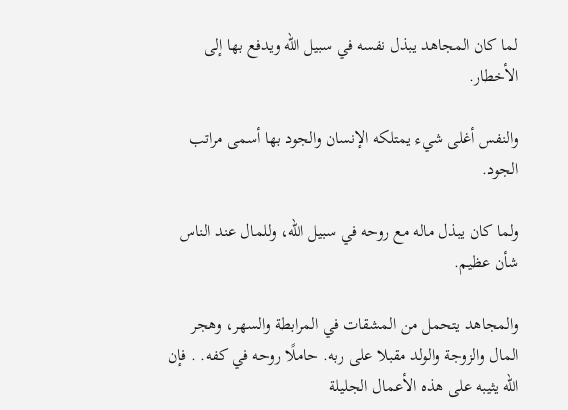لما كان المجاهد يبذل نفسه في سبيل الله ويدفع بها إلى الأخطار.

والنفس أغلى شيء يمتلكه الإنسان والجود بها أسمى مراتب الجود.

ولما كان يبذل ماله مع روحه في سبيل الله، وللمال عند الناس شأن عظيم.

والمجاهد يتحمل من المشقات في المرابطة والسهر، وهجر المال والزوجة والولد مقبلا على ربه. حاملًا روحه في كفه. . فإن الله يثيبه على هذه الأعمال الجليلة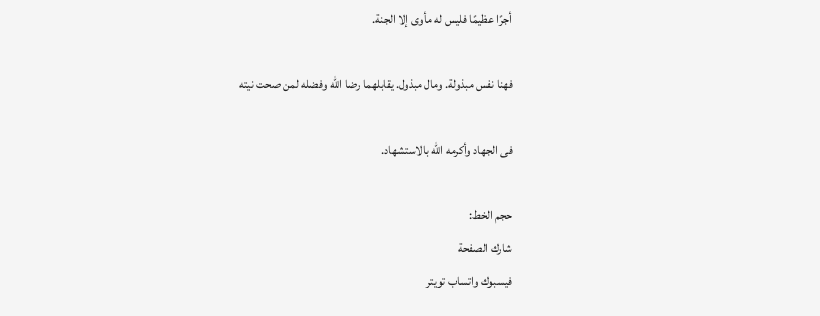أجرًا عظيمًا فليس له مأوى إلا الجنة.

فهنا نفس مبذولة. ومال مبذول. يقابلهما رضا الله وفضله لمن صحت نيته

فى الجهاد وأكرمه الله بالاستشهاد.

حجم الخط:
شارك الصفحة
فيسبوك واتساب تويتر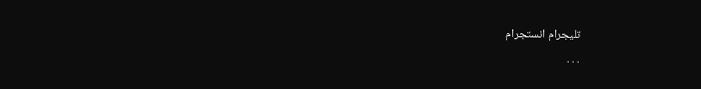تليجرام انستجرام
. . .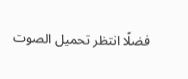فضلًا انتظر تحميل الصوت